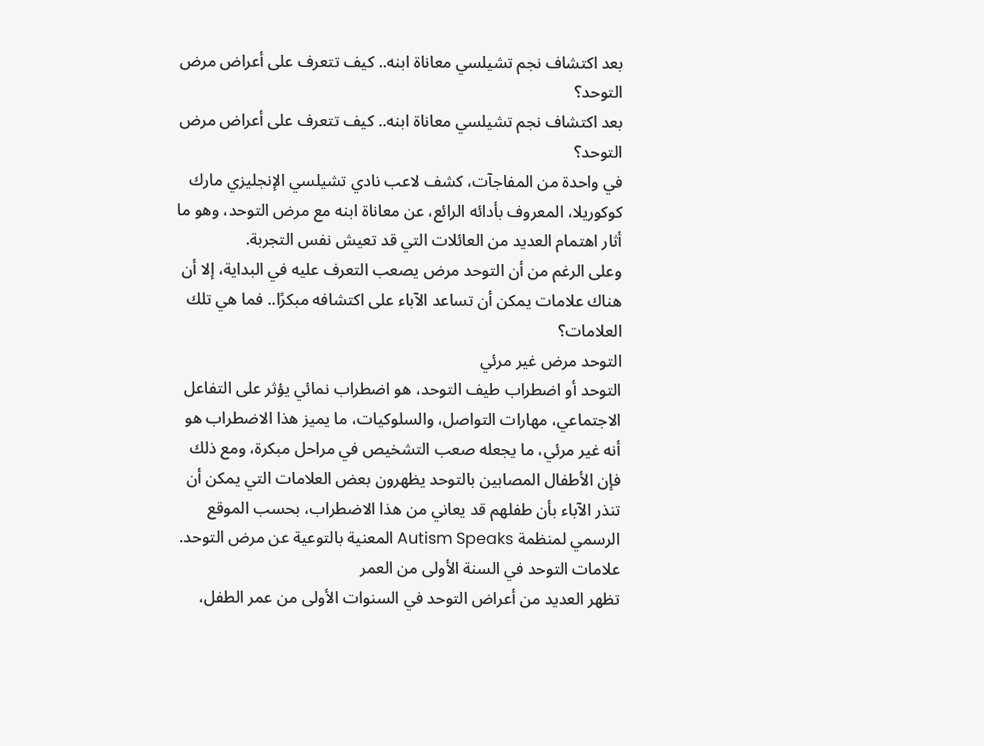بعد اكتشاف نجم تشيلسي معاناة ابنه.. كيف تتعرف على أعراض مرض التوحد؟
بعد اكتشاف نجم تشيلسي معاناة ابنه.. كيف تتعرف على أعراض مرض التوحد؟
في واحدة من المفاجآت، كشف لاعب نادي تشيلسي الإنجليزي مارك كوكوريلا، المعروف بأدائه الرائع، عن معاناة ابنه مع مرض التوحد، وهو ما أثار اهتمام العديد من العائلات التي قد تعيش نفس التجربة.
وعلى الرغم من أن التوحد مرض يصعب التعرف عليه في البداية، إلا أن هناك علامات يمكن أن تساعد الآباء على اكتشافه مبكرًا.. فما هي تلك العلامات؟
التوحد مرض غير مرئي
التوحد أو اضطراب طيف التوحد، هو اضطراب نمائي يؤثر على التفاعل الاجتماعي، مهارات التواصل، والسلوكيات، ما يميز هذا الاضطراب هو أنه غير مرئي، ما يجعله صعب التشخيص في مراحل مبكرة، ومع ذلك فإن الأطفال المصابين بالتوحد يظهرون بعض العلامات التي يمكن أن تنذر الآباء بأن طفلهم قد يعاني من هذا الاضطراب، بحسب الموقع الرسمي لمنظمة Autism Speaks المعنية بالتوعية عن مرض التوحد.
علامات التوحد في السنة الأولى من العمر
تظهر العديد من أعراض التوحد في السنوات الأولى من عمر الطفل،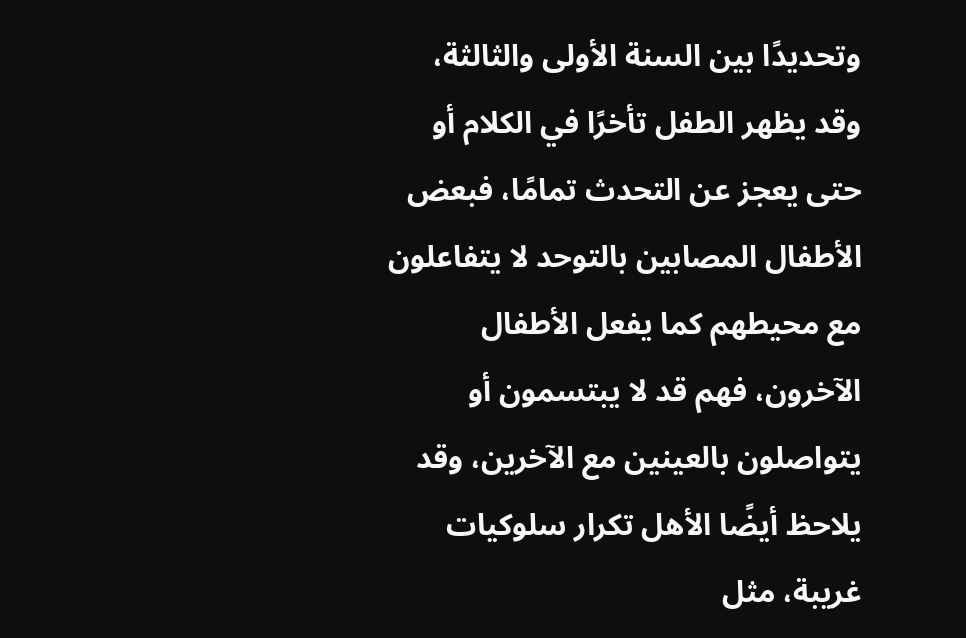وتحديدًا بين السنة الأولى والثالثة، وقد يظهر الطفل تأخرًا في الكلام أو حتى يعجز عن التحدث تمامًا، فبعض الأطفال المصابين بالتوحد لا يتفاعلون مع محيطهم كما يفعل الأطفال الآخرون، فهم قد لا يبتسمون أو يتواصلون بالعينين مع الآخرين، وقد يلاحظ أيضًا الأهل تكرار سلوكيات غريبة، مثل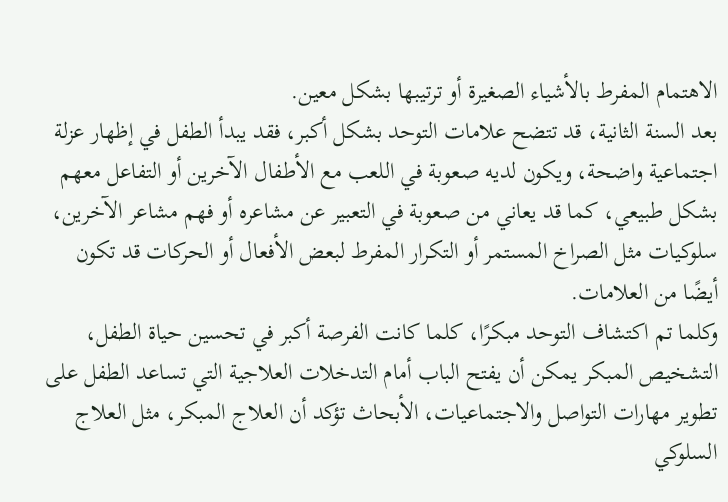الاهتمام المفرط بالأشياء الصغيرة أو ترتيبها بشكل معين.
بعد السنة الثانية، قد تتضح علامات التوحد بشكل أكبر، فقد يبدأ الطفل في إظهار عزلة اجتماعية واضحة، ويكون لديه صعوبة في اللعب مع الأطفال الآخرين أو التفاعل معهم بشكل طبيعي، كما قد يعاني من صعوبة في التعبير عن مشاعره أو فهم مشاعر الآخرين، سلوكيات مثل الصراخ المستمر أو التكرار المفرط لبعض الأفعال أو الحركات قد تكون أيضًا من العلامات.
وكلما تم اكتشاف التوحد مبكرًا، كلما كانت الفرصة أكبر في تحسين حياة الطفل، التشخيص المبكر يمكن أن يفتح الباب أمام التدخلات العلاجية التي تساعد الطفل على تطوير مهارات التواصل والاجتماعيات، الأبحاث تؤكد أن العلاج المبكر، مثل العلاج السلوكي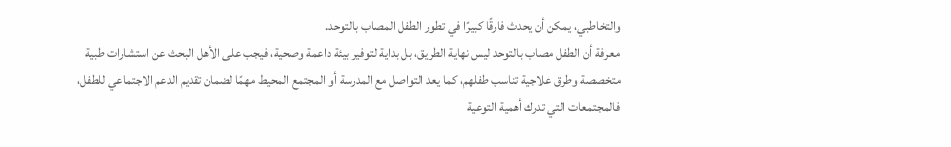والتخاطبي، يمكن أن يحدث فارقًا كبيرًا في تطور الطفل المصاب بالتوحد.
معرفة أن الطفل مصاب بالتوحد ليس نهاية الطريق، بل بداية لتوفير بيئة داعمة وصحية، فيجب على الأهل البحث عن استشارات طبية متخصصة وطرق علاجية تناسب طفلهم، كما يعد التواصل مع المدرسة أو المجتمع المحيط مهمًا لضمان تقديم الدعم الاجتماعي للطفل، فالمجتمعات التي تدرك أهمية التوعية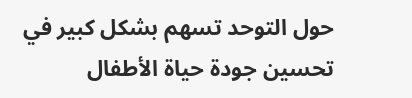حول التوحد تسهم بشكل كبير في تحسين جودة حياة الأطفال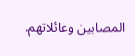المصابين وعائلاتهم.